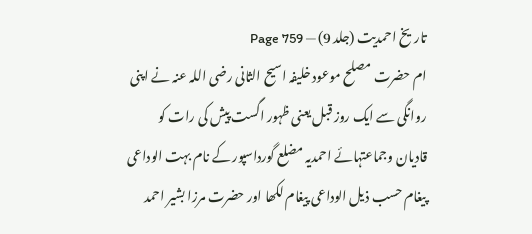تاریخ احمدیت (جلد 9) — Page 759
ام حضرت مصلح موعود خلیفہ اسیح الثانی رضی اللہ عنہ نے اپنی روانگی سے ایک روز قبل یعنی ظہور اگست پیش کی رات کو قادیان وجماعتہائے احمدیہ مضلع گورداسپور کے نام بہت الوداعی پیغام حسب ذیل الوداعی پیغام لکھا اور حضرت مرزا بشیر احمد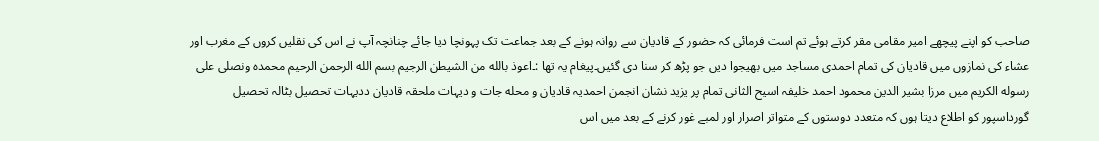صاحب کو اپنے پیچھے امیر مقامی مقر کرتے ہوئے تم است فرمائی کہ حضور کے قادیان سے روانہ ہونے کے بعد جماعت تک پہونچا دیا جائے چنانچہ آپ نے اس کی نقلیں کروں کے مغرب اور عشاء کی نمازوں میں قادیان کی تمام احمدی مساجد میں بھیجوا دیں جو پڑھ کر سنا دی گئیں۔پیغام یہ تھا :۔اعوذ بالله من الشيطن الرجيم بسم الله الرحمن الرحيم محمده ونصلى على رسوله الكريم میں مرزا بشیر الدین محمود احمد خلیفہ اسیح الثانی تمام پر یزید نشان انجمن احمدیہ قادیان و محله جات و دیہات ملحقہ قادیان ددیہات تحصیل بٹالہ تحصیل گورداسپور کو اطلاع دیتا ہوں کہ متعدد دوستوں کے متواتر اصرار اور لمبے غور کرنے کے بعد میں اس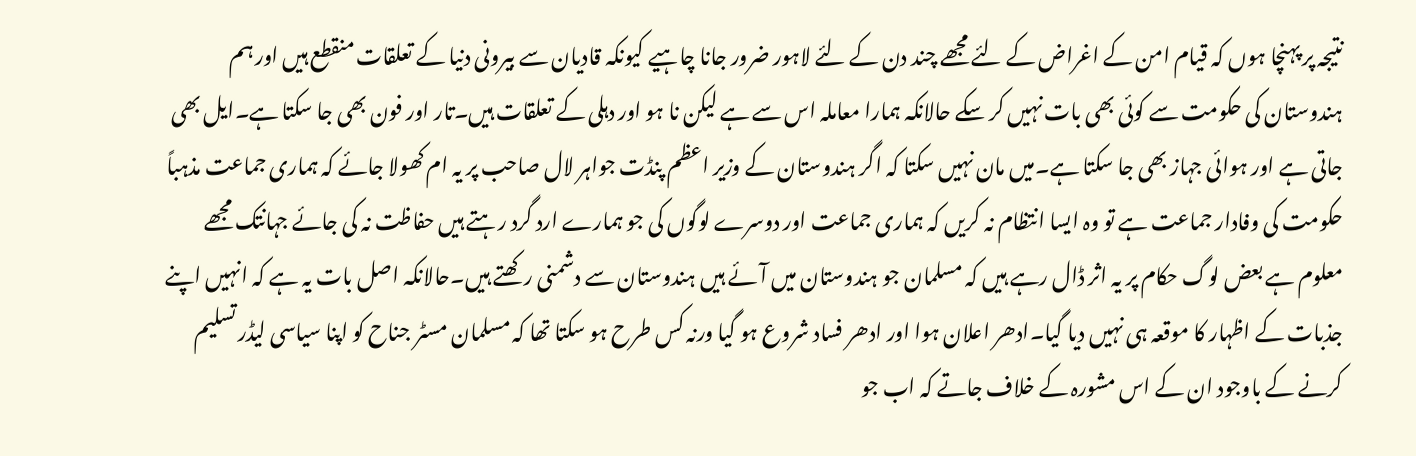نتیجہ پر پہنچا ہوں کہ قیام امن کے اغراض کے لئے مجھے چند دن کے لئے لاہور ضرور جانا چاہیے کیونکہ قادیان سے بیرونی دنیا کے تعلقات منقطع ہیں اور ہم ہندوستان کی حکومت سے کوئی بھی بات نہیں کر سکے حالانکہ ہمارا معاملہ اس سے ہے لیکن نا ہو اور دہلی کے تعلقات ہیں۔تار اور فون بھی جا سکتا ہے۔ایل بھی جاتی ہے اور ہوائی جہاز بھی جا سکتا ہے۔میں مان نہیں سکتا کہ اگر ہندوستان کے وزیر اعظم پنڈت جواہر لال صاحب پر یہ ام کھولا جائے کہ ہماری جماعت مذہباً حکومت کی وفادار جماعت ہے تو وہ ایسا انتظام نہ کریں کہ ہماری جماعت اور دوسرے لوگوں کی جو ہمارے ارد گرد رہتے ہیں حفاظت نہ کی جائے جہانتک مجھے معلوم ہے بعض لوگ حکام پر یہ اثر ڈال رہے ہیں کہ مسلمان جو ہندوستان میں آئے ہیں ہندوستان سے دشمنی رکھتے ہیں۔حالانکہ اصل بات یہ ہے کہ انہیں اپنے جذبات کے اظہار کا موقعہ ہی نہیں دیا گیا۔ادھر اعلان ہوا اور ادھر فساد شروع ہو گیا ورنہ کس طرح ہو سکتا تھا کہ مسلمان مسٹر جناح کو اپنا سیاسی لیڈر تسلیم کرنے کے باوجود ان کے اس مشورہ کے خلاف جاتے کہ اب جو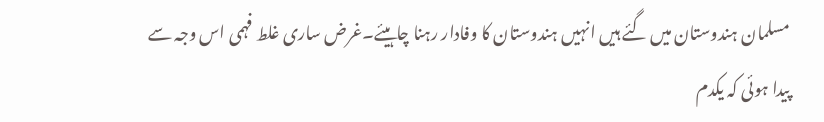مسلمان ہندوستان میں گئے ہیں انہیں ہندوستان کا وفادار رہنا چاہیئے۔غرض ساری غلط فہمی اس وجہ سے پیدا ہوئی کہ یکدم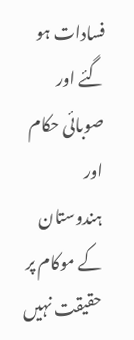فسادات ہو گئے اور صوبائی حکام اور ہندوستان کے موکام پر حقیقت نہیں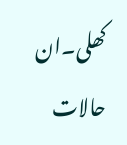کھلی۔ان حالات